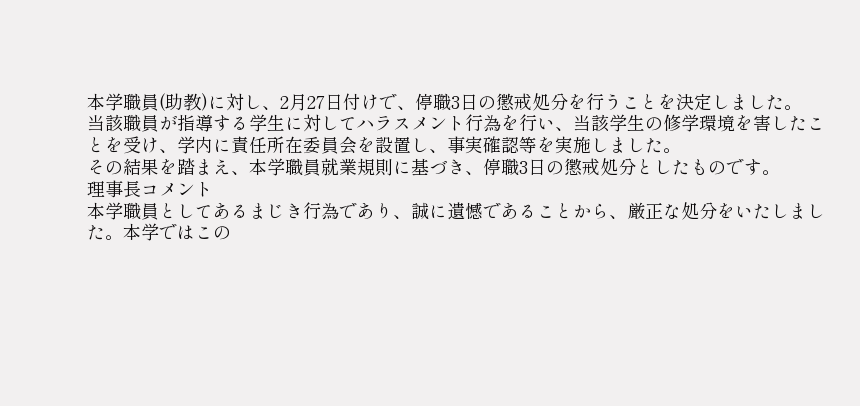本学職員(助教)に対し、2月27日付けで、停職3日の懲戒処分を行うことを決定しました。
当該職員が指導する学生に対してハラスメント行為を行い、当該学生の修学環境を害したことを受け、学内に責任所在委員会を設置し、事実確認等を実施しました。
その結果を踏まえ、本学職員就業規則に基づき、停職3日の懲戒処分としたものです。
理事長コメント
本学職員としてあるまじき行為であり、誠に遺憾であることから、厳正な処分をいたしました。本学ではこの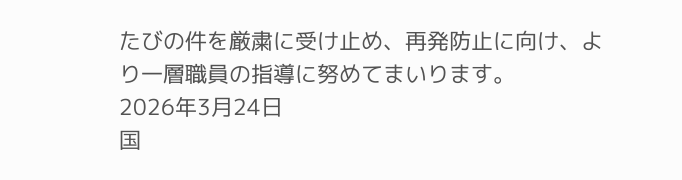たびの件を厳粛に受け止め、再発防止に向け、より一層職員の指導に努めてまいります。
2026年3月24日
国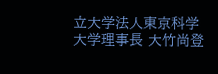立大学法人東京科学大学理事長 大竹尚登